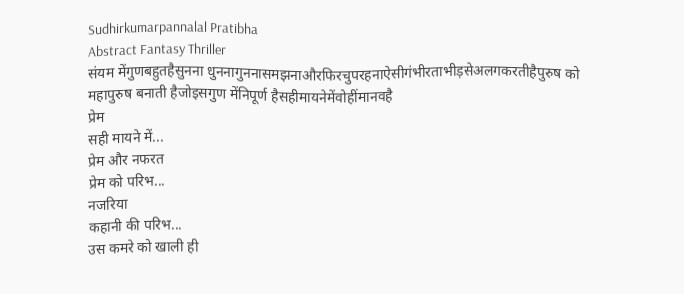Sudhirkumarpannalal Pratibha
Abstract Fantasy Thriller
संयम मेंगुणबहुतहैसुनना धुननागुननासमझनाऔरफिरचुपरहनाऐसीगंभीरताभीड़सेअलगकरतीहैपुरुष को महापुरुष बनाती हैजोइसगुण मेंनिपूर्ण हैसहीमायनेमेंवोहींमानवहै
प्रेम
सही मायने में...
प्रेम और नफरत
प्रेम को परिभ...
नजरिया
कहानी की परिभ...
उस कमरे को खाली ही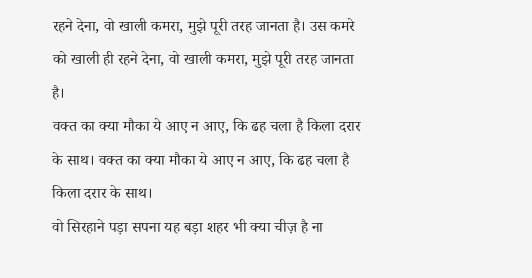रहने देना, वो खाली कमरा, मुझे पूरी तरह जानता है। उस कमरे को खाली ही रहने देना, वो खाली कमरा, मुझे पूरी तरह जानता है।
वक्त का क्या मौका ये आए न आए, कि ढह चला है किला दरार के साथ। वक्त का क्या मौका ये आए न आए, कि ढह चला है किला दरार के साथ।
वो सिरहाने पड़ा सपना यह बड़ा शहर भी क्या चीज़ है ना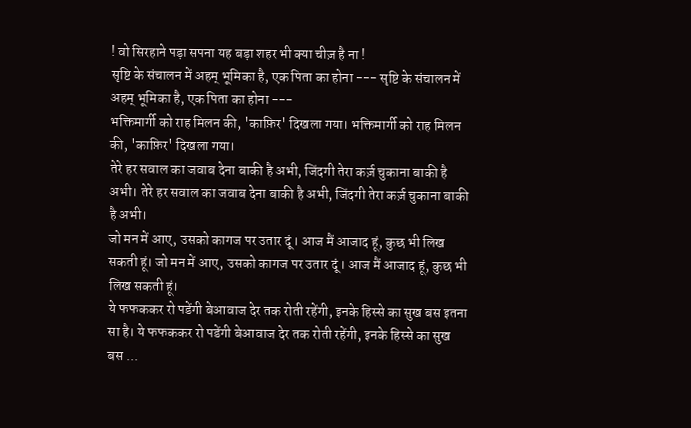! वो सिरहाने पड़ा सपना यह बड़ा शहर भी क्या चीज़ है ना !
सृष्टि के संचालन में अहम् भूमिका है, एक पिता का होना --- सृष्टि के संचालन में अहम् भूमिका है, एक पिता का होना ---
भक्तिमार्गी को राह मिलन की, 'काफ़िर' दिखला गया। भक्तिमार्गी को राह मिलन की, 'काफ़िर' दिखला गया।
तेरे हर सवाल का जवाब देना बाकी है अभी, जिंदगी तेरा कर्ज़ चुकाना बाकी है अभी। तेरे हर सवाल का जवाब देना बाकी है अभी, जिंदगी तेरा कर्ज़ चुकाना बाकी है अभी।
जो मन में आए, उसको कागज पर उतार दूं। आज मैं आजाद हूं, कुछ भी लिख सकती हूं। जो मन में आए, उसको कागज पर उतार दूं। आज मैं आजाद हूं, कुछ भी लिख सकती हूं।
ये फफककर रो पडेंगी बेआवाज देर तक रोती रहेंगी, इनके हिस्से का सुख बस इतना सा है। ये फफककर रो पडेंगी बेआवाज देर तक रोती रहेंगी, इनके हिस्से का सुख बस ...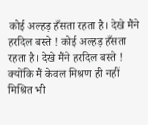कोई अल्हड़ हँसता रहता है। देखे मैंने हरदिल बस्ते ! कोई अल्हड़ हँसता रहता है। देखे मैंने हरदिल बस्ते !
क्योंकि मैं केवल मिश्रण ही नहीं मिश्रित भी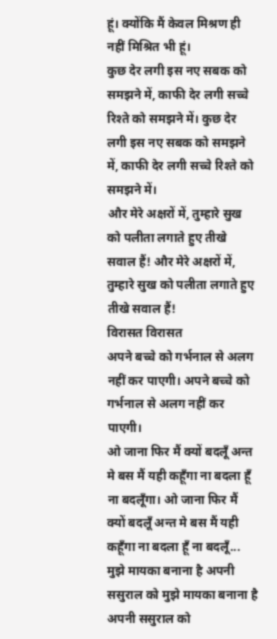हूं। क्योंकि मैं केवल मिश्रण ही नहीं मिश्रित भी हूं।
कुछ देर लगी इस नए सबक को समझने में, काफी देर लगी सच्चे रिश्ते को समझने में। कुछ देर लगी इस नए सबक को समझने में, काफी देर लगी सच्चे रिश्ते को समझने में।
और मेरे अक्षरों में, तुम्हारे सुख को पलीता लगाते हुए तीखे सवाल हैं! और मेरे अक्षरों में, तुम्हारे सुख को पलीता लगाते हुए तीखे सवाल हैं!
विरासत विरासत
अपने बच्चे को गर्भनाल से अलग नहीं कर पाएगी। अपने बच्चे को गर्भनाल से अलग नहीं कर पाएगी।
ओ जाना फिर मैं क्यों बदलूँ अन्त मे बस मैं यही कहूँगा ना बदला हूँ ना बदलूँगा। ओ जाना फिर मैं क्यों बदलूँ अन्त मे बस मैं यही कहूँगा ना बदला हूँ ना बदलूँ...
मुझे मायका बनाना है अपनी ससुराल को मुझे मायका बनाना है अपनी ससुराल को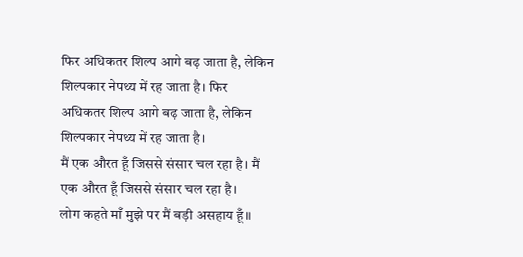फिर अधिकतर शिल्प आगे बढ़ जाता है, लेकिन शिल्पकार नेपथ्य में रह जाता है। फिर अधिकतर शिल्प आगे बढ़ जाता है, लेकिन शिल्पकार नेपथ्य में रह जाता है।
मैं एक औरत हूँ जिससे संसार चल रहा है। मैं एक औरत हूँ जिससे संसार चल रहा है।
लोग कहते माँ मुझे पर मैं बड़ी असहाय हूँ॥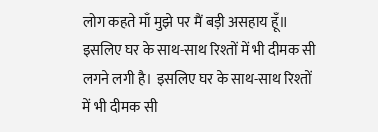लोग कहते माँ मुझे पर मैं बड़ी असहाय हूँ॥
इसलिए घर के साथ-साथ रिश्तों में भी दीमक सी लगने लगी है। इसलिए घर के साथ-साथ रिश्तों में भी दीमक सी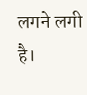लगने लगी है।